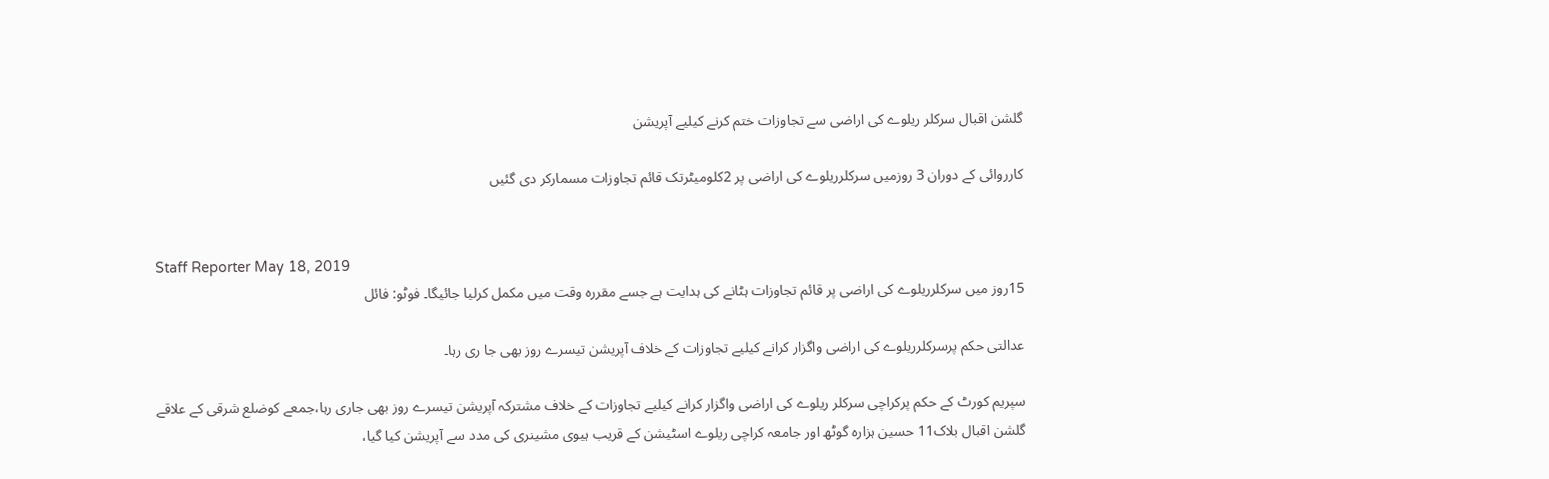گلشن اقبال سرکلر ریلوے کی اراضی سے تجاوزات ختم کرنے کیلیے آپریشن

کارروائی کے دوران 3 روزمیں سرکلرریلوے کی اراضی پر 2کلومیٹرتک قائم تجاوزات مسمارکر دی گئیں


Staff Reporter May 18, 2019
15روز میں سرکلرریلوے کی اراضی پر قائم تجاوزات ہٹانے کی ہدایت ہے جسے مقررہ وقت میں مکمل کرلیا جائیگا۔ فوٹو: فائل

عدالتی حکم پرسرکلرریلوے کی اراضی واگزار کرانے کیلیے تجاوزات کے خلاف آپریشن تیسرے روز بھی جا ری رہا۔

سپریم کورٹ کے حکم پرکراچی سرکلر ریلوے کی اراضی واگزار کرانے کیلیے تجاوزات کے خلاف مشترکہ آپریشن تیسرے روز بھی جاری رہا،جمعے کوضلع شرقی کے علاقے گلشن اقبال بلاک11 حسین ہزارہ گوٹھ اور جامعہ کراچی ریلوے اسٹیشن کے قریب ہیوی مشینری کی مدد سے آپریشن کیا گیا،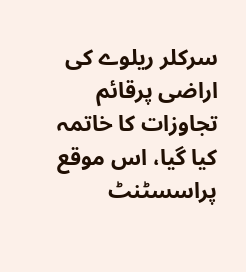سرکلر ریلوے کی اراضی پرقائم تجاوزات کا خاتمہ کیا گیا، اس موقع پراسسٹنٹ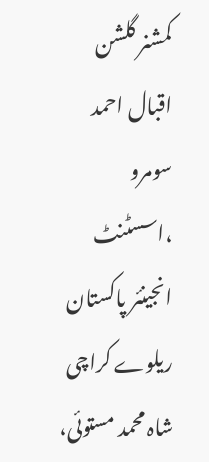کمشنر گلشن اقبال احمد سومرو ،اسسٹنٹ انجینئر پاکستان ریلوے کراچی شاہ محمد مستوئی،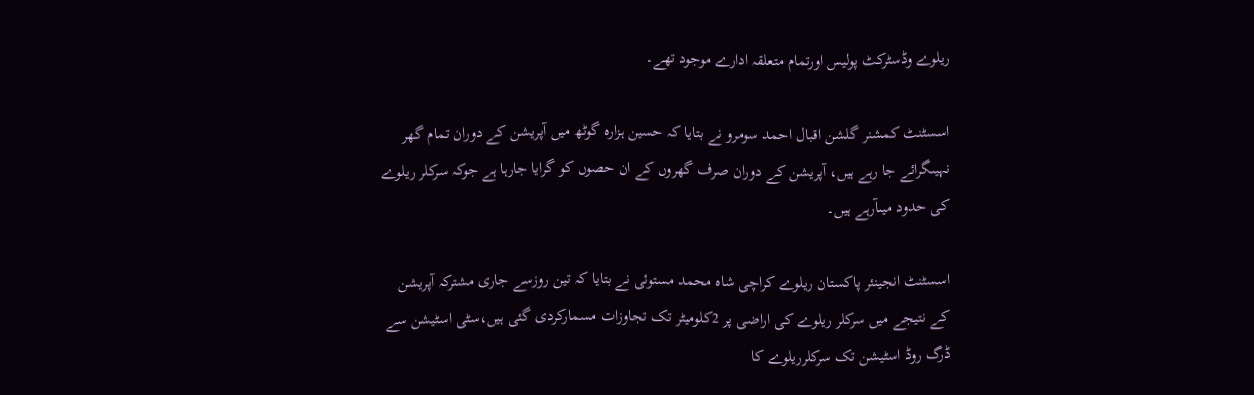ریلوے وڈسٹرکٹ پولیس اورتمام متعلقہ ادارے موجود تھے۔

اسسٹنٹ کمشنر گلشن اقبال احمد سومرو نے بتایا کہ حسین ہزارہ گوٹھ میں آپریشن کے دوران تمام گھر نہیںگرائے جا رہے ہیں، آپریشن کے دوران صرف گھروں کے ان حصوں کو گرایا جارہا ہے جوکہ سرکلر ریلوے کی حدود میںآرہے ہیں۔

اسسٹنٹ انجینئر پاکستان ریلوے کراچی شاہ محمد مستوئی نے بتایا کہ تین روزسے جاری مشترکہ آپریشن کے نتیجے میں سرکلر ریلوے کی اراضی پر 2کلومیٹر تک تجاوزات مسمارکردی گئی ہیں،سٹی اسٹیشن سے ڈرگ روڈ اسٹیشن تک سرکلرریلوے کا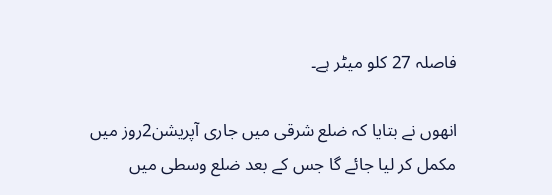فاصلہ 27 کلو میٹر ہے۔

انھوں نے بتایا کہ ضلع شرقی میں جاری آپریشن2روز میں مکمل کر لیا جائے گا جس کے بعد ضلع وسطی میں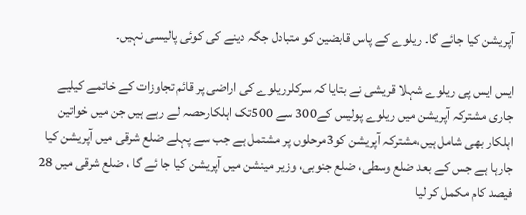آپریشن کیا جائے گا۔ ریلوے کے پاس قابضین کو متبادل جگہ دینے کی کوئی پالیسی نہیں۔

ایس ایس پی ریلوے شہلا قریشی نے بتایا کہ سرکلرریلوے کی اراضی پر قائم تجاوزات کے خاتمے کیلیے جاری مشترکہ آپریشن میں ریلوے پولیس کے300 سے 500تک اہلکارحصہ لے رہے ہیں جن میں خواتین اہلکار بھی شامل ہیں،مشترکہ آپریشن کو3مرحلوں پر مشتمل ہے جب سے پہلے ضلع شرقی میں آپریشن کیا جارہا ہے جس کے بعد ضلع وسطی، ضلع جنوبی، وزیر مینشن میں آپریشن کیا جا ئے گا ، ضلع شرقی میں 28 فیصد کام مکمل کر لیا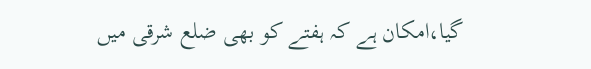گیا،امکان ہے کہ ہفتے کو بھی ضلع شرقی میں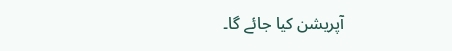آپریشن کیا جائے گا۔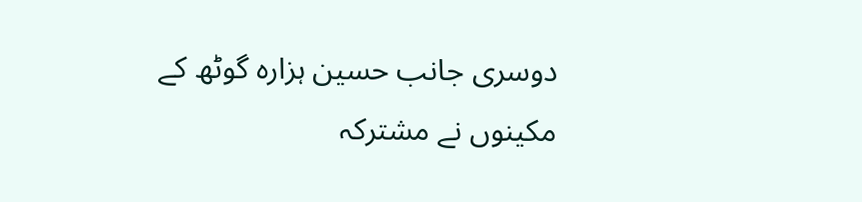دوسری جانب حسین ہزارہ گوٹھ کے مکینوں نے مشترکہ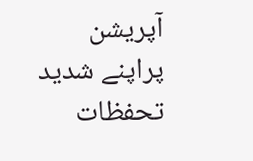آپریشن پراپنے شدید تحفظات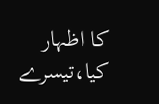کا اظہار کیا،تیسرے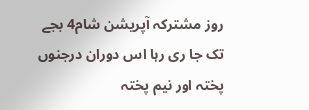روز مشترکہ آپریشن شام4 بجے تک جا ری رہا اس دوران درجنوں پختہ اور نیم پختہ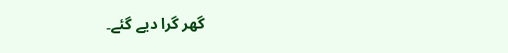گھر گرا دیے گئے۔